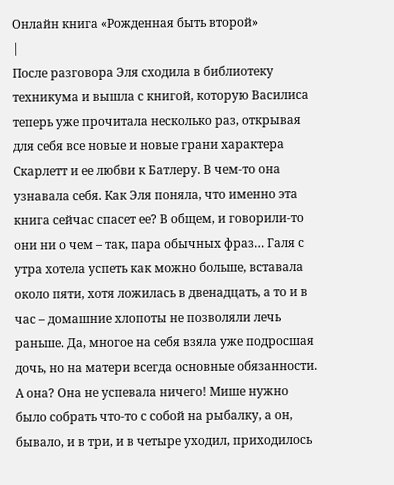Онлайн книга «Рожденная быть второй»
|
После разговора Эля сходила в библиотеку техникума и вышла с книгой, которую Василиса теперь уже прочитала несколько раз, открывая для себя все новые и новые грани характера Скарлетт и ее любви к Батлеру. В чем-то она узнавала себя. Как Эля поняла, что именно эта книга сейчас спасет ее? В общем, и говорили-то они ни о чем – так, пара обычных фраз… Галя с утра хотела успеть как можно больше, вставала около пяти, хотя ложилась в двенадцать, а то и в час – домашние хлопоты не позволяли лечь раньше. Да, многое на себя взяла уже подросшая дочь, но на матери всегда основные обязанности. А она? Она не успевала ничего! Мише нужно было собрать что-то с собой на рыбалку, а он, бывало, и в три, и в четыре уходил, приходилось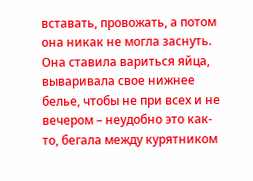вставать, провожать, а потом она никак не могла заснуть. Она ставила вариться яйца, вываривала свое нижнее белье, чтобы не при всех и не вечером – неудобно это как-то, бегала между курятником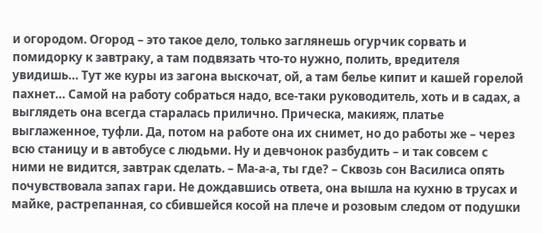и огородом. Огород – это такое дело, только заглянешь огурчик сорвать и помидорку к завтраку, а там подвязать что-то нужно, полить, вредителя увидишь… Тут же куры из загона выскочат, ой, а там белье кипит и кашей горелой пахнет… Самой на работу собраться надо, все-таки руководитель, хоть и в садах, а выглядеть она всегда старалась прилично. Прическа, макияж, платье выглаженное, туфли. Да, потом на работе она их снимет, но до работы же – через всю станицу и в автобусе с людьми. Ну и девчонок разбудить – и так совсем с ними не видится, завтрак сделать. – Ма-а-а, ты где? – Сквозь сон Василиса опять почувствовала запах гари. Не дождавшись ответа, она вышла на кухню в трусах и майке, растрепанная, со сбившейся косой на плече и розовым следом от подушки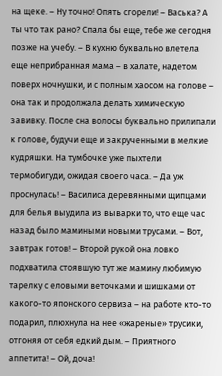на щеке. – Ну точно! Опять сгорели! – Васька? А ты что так рано? Спала бы еще, тебе же сегодня позже на учебу. – В кухню буквально влетела еще неприбранная мама – в халате, надетом поверх ночнушки, и с полным хаосом на голове – она так и продолжала делать химическую завивку. После сна волосы буквально прилипали к голове, будучи еще и закрученными в мелкие кудряшки. На тумбочке уже пыхтели термобигуди, ожидая своего часа. – Да уж проснулась! – Василиса деревянными щипцами для белья выудила из выварки то, что еще час назад было мамиными новыми трусами. – Вот, завтрак готов! – Второй рукой она ловко подхватила стоявшую тут же мамину любимую тарелку с еловыми веточками и шишками от какого-то японского сервиза – на работе кто-то подарил, плюхнула на нее «жареные» трусики, отгоняя от себя едкий дым. – Приятного аппетита! – Ой, доча!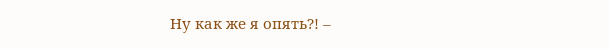Ну как же я опять?! –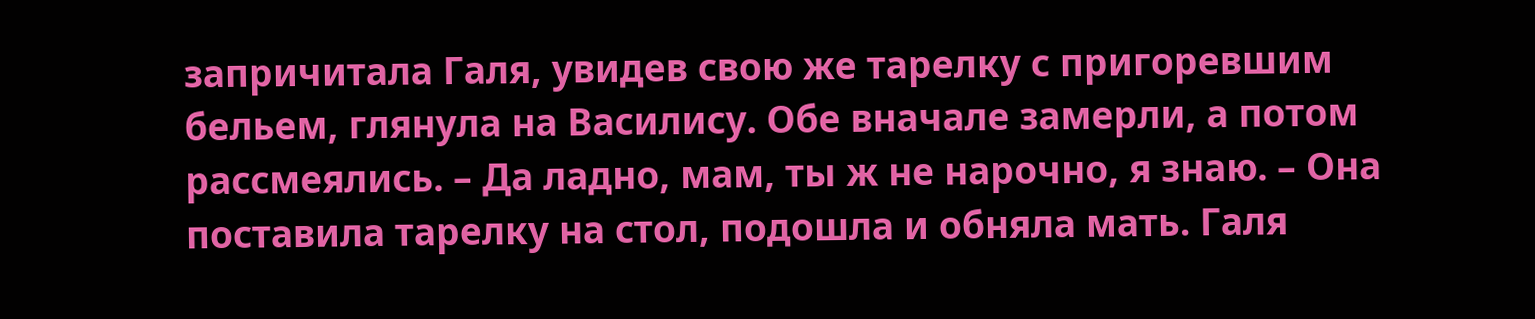запричитала Галя, увидев свою же тарелку с пригоревшим бельем, глянула на Василису. Обе вначале замерли, а потом рассмеялись. – Да ладно, мам, ты ж не нарочно, я знаю. – Она поставила тарелку на стол, подошла и обняла мать. Галя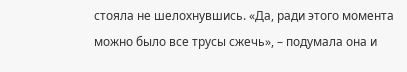стояла не шелохнувшись. «Да, ради этого момента можно было все трусы сжечь», – подумала она и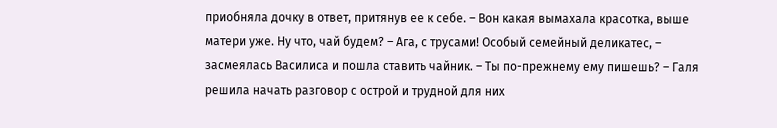приобняла дочку в ответ, притянув ее к себе. – Вон какая вымахала красотка, выше матери уже. Ну что, чай будем? – Ага, с трусами! Особый семейный деликатес, – засмеялась Василиса и пошла ставить чайник. – Ты по-прежнему ему пишешь? – Галя решила начать разговор с острой и трудной для них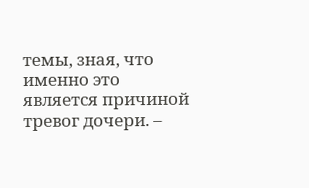темы, зная, что именно это является причиной тревог дочери. –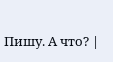Пишу. А что? |